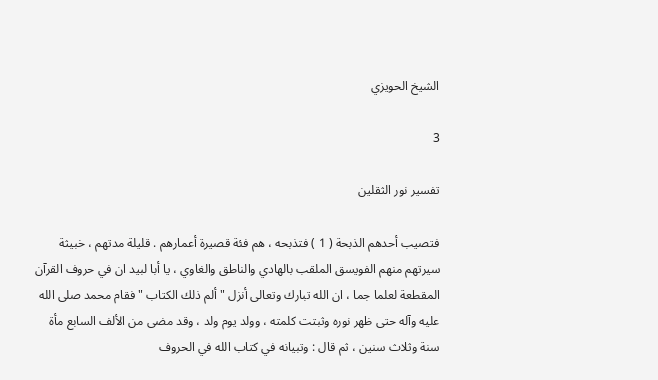الشيخ الحويزي

3

تفسير نور الثقلين

فتصيب أحدهم الذبحة ( 1 ) فتذبحه ، هم فئة قصيرة أعمارهم . قليلة مدتهم ، خبيثة سيرتهم منهم الفويسق الملقب بالهادي والناطق والغاوي ، يا أبا لبيد ان في حروف القرآن المقطعة لعلما جما ، ان الله تبارك وتعالى أنزل " ألم ذلك الكتاب " فقام محمد صلى الله عليه وآله حتى ظهر نوره وثبتت كلمته ، وولد يوم ولد ، وقد مضى من الألف السابع مأة سنة وثلاث سنين ، ثم قال : وتبيانه في كتاب الله في الحروف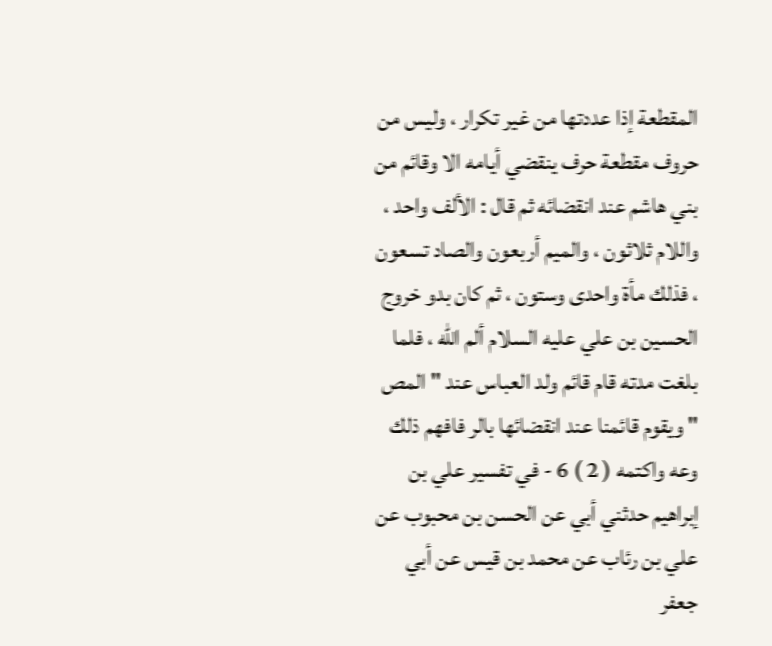المقطعة إذا عددتها من غير تكرار ، وليس من حروف مقطعة حرف ينقضي أيامه الا وقائم من بني هاشم عند انقضائه ثم قال : الألف واحد ، واللام ثلاثون ، والميم أربعون والصاد تسعون ، فذلك مأة واحدى وستون ، ثم كان بدو خروج الحسين بن علي عليه السلام ألم الله ، فلما بلغت مدته قام قائم ولد العباس عند " المص " ويقوم قائمنا عند انقضائها بالر فافهم ذلك وعه واكتمه ( 2 ) 6 - في تفسير علي بن إبراهيم حدثني أبي عن الحسن بن محبوب عن علي بن رئاب عن محمد بن قيس عن أبي جعفر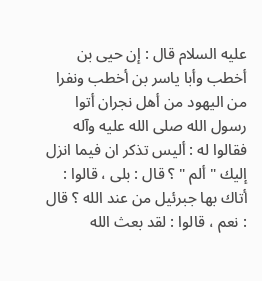عليه السلام قال : إن حيى بن أخطب وأبا ياسر بن أخطب ونفرا من اليهود من أهل نجران أتوا رسول الله صلى الله عليه وآله فقالوا له : أليس تذكر ان فيما انزل إليك " ألم " ؟ قال : بلى ، قالوا : أتاك بها جبرئيل من عند الله ؟ قال : نعم ، قالوا : لقد بعث الله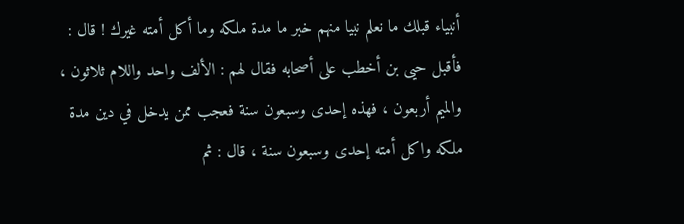أنبياء قبلك ما نعلم نبيا منهم خبر ما مدة ملكه وما أكل أمته غيرك ! قال : فأقبل حيى بن أخطب على أصحابه فقال لهم : الألف واحد واللام ثلاثون ، والميم أربعون ، فهذه إحدى وسبعون سنة فعجب ممن يدخل في دين مدة ملكه واكل أمته إحدى وسبعون سنة ، قال : ثم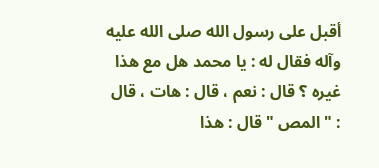أقبل على رسول الله صلى الله عليه وآله فقال له : يا محمد هل مع هذا غيره ؟ قال : نعم ، قال : هات ، قال : " المص " قال : هذا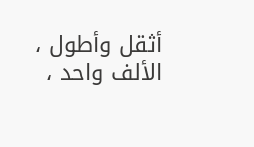أثقل وأطول ، الألف واحد ،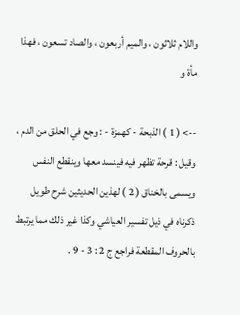واللام ثلاثون ، والميم أربعون ، والصاد تسعون ، فهذا مأة و

--> ( 1 ) الذبحة - كهمزة - : وجع في الحلق من الدم ، وقيل : قرحة تظهر فيه فينسد معها وينقطع النفس ويسمى بالخناق ( 2 ) لهذين الحديثين شرح طويل ذكرناه في ذيل تفسير العياشي وكذا غير ذلك مما يرتبط بالحروف المقطعة فراجع ج 2 : 3 - 9 .